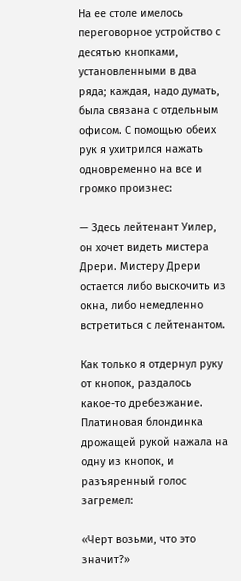На ее столе имелось переговорное устройство с десятью кнопками, установленными в два ряда; каждая, надо думать, была связана с отдельным офисом. С помощью обеих рук я ухитрился нажать одновременно на все и громко произнес:

— Здесь лейтенант Уилер, он хочет видеть мистера Дрери. Мистеру Дрери остается либо выскочить из окна, либо немедленно встретиться с лейтенантом.

Как только я отдернул руку от кнопок, раздалось какое-то дребезжание. Платиновая блондинка дрожащей рукой нажала на одну из кнопок, и разъяренный голос загремел:

«Черт возьми, что это значит?»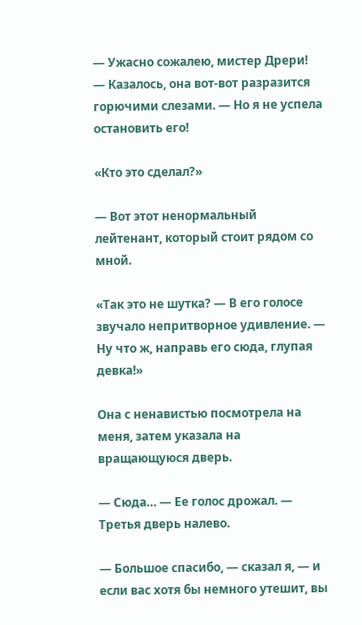— Ужасно сожалею, мистер Дрери! — Казалось, она вот-вот разразится горючими слезами. — Но я не успела остановить его!

«Кто это сделал?»

— Вот этот ненормальный лейтенант, который стоит рядом со мной.

«Так это не шутка? — В его голосе звучало непритворное удивление. — Ну что ж, направь его сюда, глупая девка!»

Она с ненавистью посмотрела на меня, затем указала на вращающуюся дверь.

— Сюда… — Ее голос дрожал. — Третья дверь налево.

— Большое спасибо, — сказал я, — и если вас хотя бы немного утешит, вы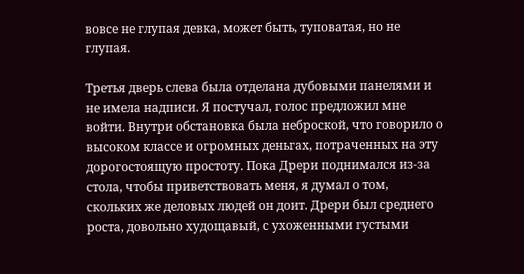вовсе не глупая девка, может быть, туповатая, но не глупая.

Третья дверь слева была отделана дубовыми панелями и не имела надписи. Я постучал, голос предложил мне войти. Внутри обстановка была неброской, что говорило о высоком классе и огромных деньгах, потраченных на эту дорогостоящую простоту. Пока Дрери поднимался из-за стола, чтобы приветствовать меня, я думал о том, скольких же деловых людей он доит. Дрери был среднего роста, довольно худощавый, с ухоженными густыми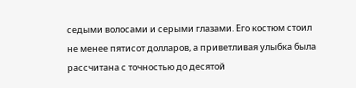седыми волосами и серыми глазами. Его костюм стоил не менее пятисот долларов, а приветливая улыбка была рассчитана с точностью до десятой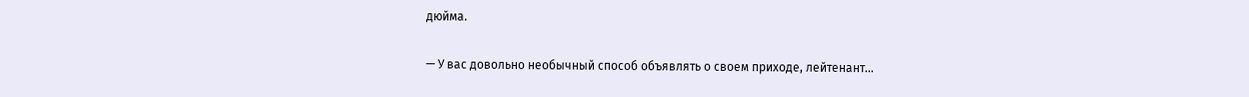дюйма.

— У вас довольно необычный способ объявлять о своем приходе, лейтенант…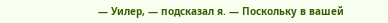— Уилер, — подсказал я. — Поскольку в вашей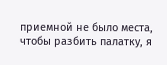приемной не было места, чтобы разбить палатку, я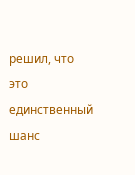решил, что это единственный шанс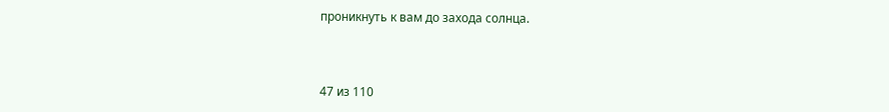проникнуть к вам до захода солнца.



47 из 110